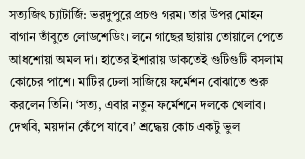সত্যজিৎ চ্যাটার্জি: ভরদুপুরে প্রচণ্ড গরম। তার উপর মোহন বাগান তাঁবুতে লোডশেডিং। লনে গাছের ছায়ায় তোয়ালে পেতে আধশোয়া অমল দা। হাতের ইশারায় ডাকতেই গুটিগুটি বসলাম কোচের পাশে। মাটির ঢেলা সাজিয়ে ফর্মেশন বোঝাতে শুরু করলেন তিনি। ‘সত্য, এবার নতুন ফর্মেশনে দলকে খেলাব। দেখবি, ময়দান কেঁপে যাবে।’ শ্রদ্ধেয় কোচ একটু ভুল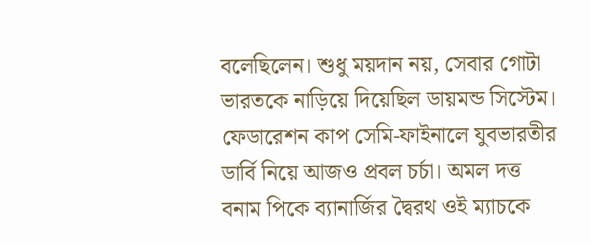বলেছিলেন। শুধু ময়দান নয়, সেবার গোটা ভারতকে নাড়িয়ে দিয়েছিল ডায়মন্ড সিস্টেম। ফেডারেশন কাপ সেমি-ফাইনালে যুবভারতীর ডার্বি নিয়ে আজও প্রবল চর্চা। অমল দত্ত বনাম পিকে ব্যানার্জির দ্বৈরথ ওই ম্যাচকে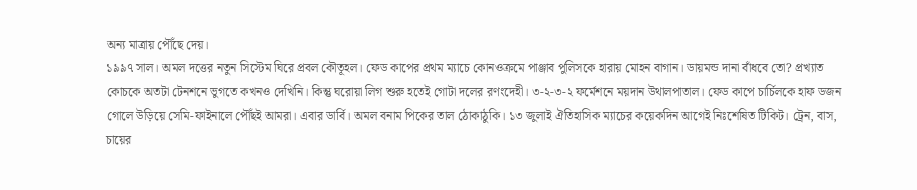অন্য মাত্রায় পৌঁছে দেয়।
১৯৯৭ সাল। অমল দত্তের নতুন সিস্টেম ঘিরে প্রবল কৌতূহল। ফেড কাপের প্রথম ম্যাচে কোনওক্রমে পাঞ্জাব পুলিসকে হারায় মোহন বাগান। ডায়মন্ড দানা বাঁধবে তো? প্রখ্যাত কোচকে অতটা টেনশনে ভুগতে কখনও দেখিনি। কিন্তু ঘরোয়া লিগ শুরু হতেই গোটা দলের রণংদেহী। ৩-২-৩-২ ফর্মেশনে ময়দান উথালপাতাল। ফেড কাপে চার্চিলকে হাফ ডজন গোলে উড়িয়ে সেমি-ফাইনালে পৌঁছই আমরা। এবার ডার্বি। অমল বনাম পিকের তাল ঠোকাঠুকি। ১৩ জুলাই ঐতিহাসিক ম্যাচের কয়েকদিন আগেই নিঃশেষিত টিকিট। ট্রেন, বাস, চায়ের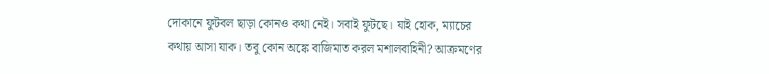দোকানে ফুটবল ছাড়া কোনও কথা নেই। সবাই ফুটছে। যাই হোক, ম্যাচের কথায় আসা যাক। তবু কোন অঙ্কে বাজিমাত করল মশালবাহিনী? আক্রমণের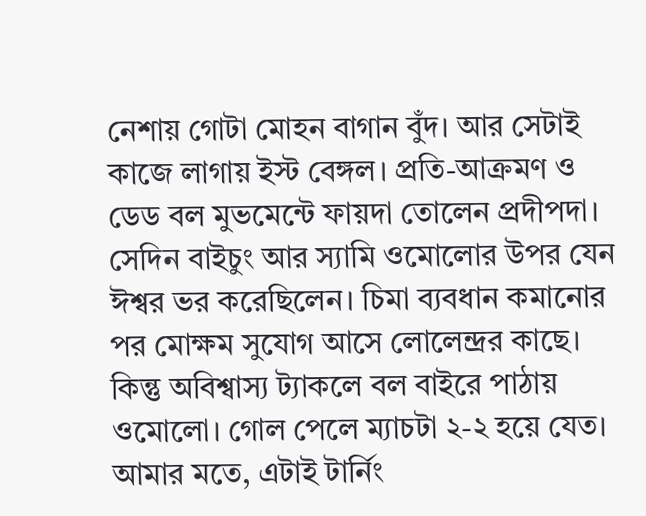নেশায় গোটা মোহন বাগান বুঁদ। আর সেটাই কাজে লাগায় ইস্ট বেঙ্গল। প্রতি-আক্রমণ ও ডেড বল মুভমেন্টে ফায়দা তোলেন প্রদীপদা। সেদিন বাইচুং আর স্যামি ওমোলোর উপর যেন ঈশ্বর ভর করেছিলেন। চিমা ব্যবধান কমানোর পর মোক্ষম সুযোগ আসে লোলেন্দ্রর কাছে। কিন্তু অবিশ্বাস্য ট্যাকলে বল বাইরে পাঠায় ওমোলো। গোল পেলে ম্যাচটা ২-২ হয়ে যেত। আমার মতে, এটাই টার্নিং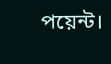পয়েন্ট।